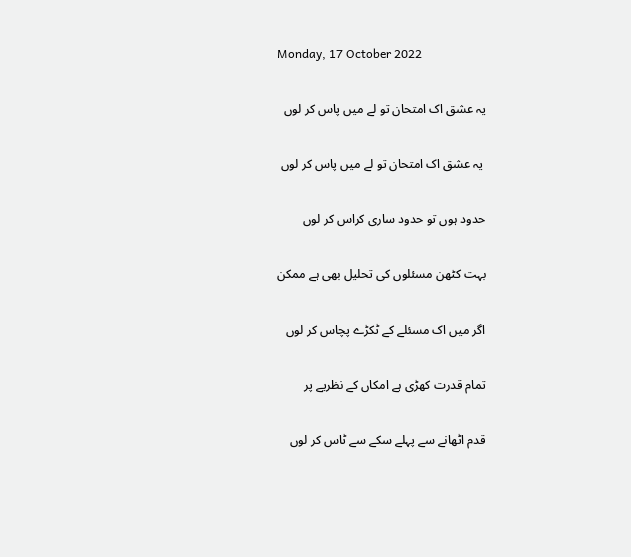Monday, 17 October 2022

یہ عشق اک امتحان تو لے میں پاس کر لوں

 یہ عشق اک امتحان تو لے میں پاس کر لوں

حدود ہوں تو حدود ساری کراس کر لوں

بہت کٹھن مسئلوں کی تحلیل بھی ہے ممکن

اگر میں اک مسئلے کے ٹکڑے پچاس کر لوں

تمام قدرت کھڑی ہے امکاں کے نظریے پر

قدم اٹھانے سے پہلے سکے سے ٹاس کر لوں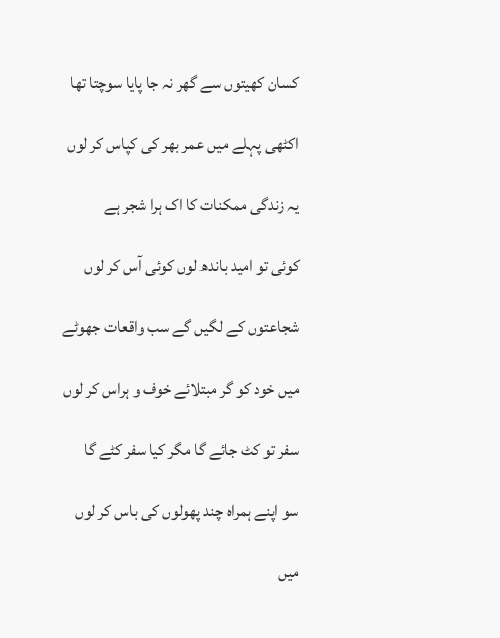کسان کھیتوں سے گھر نہ جا پایا سوچتا تھا

اکٹھی پہلے میں عمر بھر کی کپاس کر لوں

یہ زندگی ممکنات کا اک ہرا شجر ہے

کوئی تو امید باندھ لوں کوئی آس کر لوں

شجاعتوں کے لگیں گے سب واقعات جھوٹے

میں خود کو گر مبتلائے خوف و ہراس کر لوں

سفر تو کٹ جائے گا مگر کیا سفر کٹے گا

سو اپنے ہمراہ چند پھولوں کی باس کر لوں

میں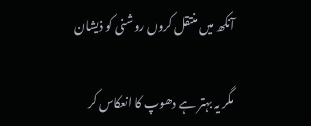آنکھ میں منتقل کروں روشنی کو ذیشان

مگر یہ بہتر ہے دھوپ کا انعکاس کر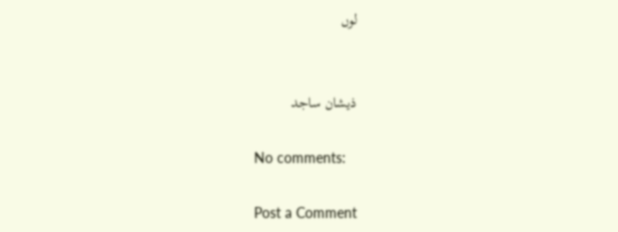لوں


ذیشان ساجد

No comments:

Post a Comment